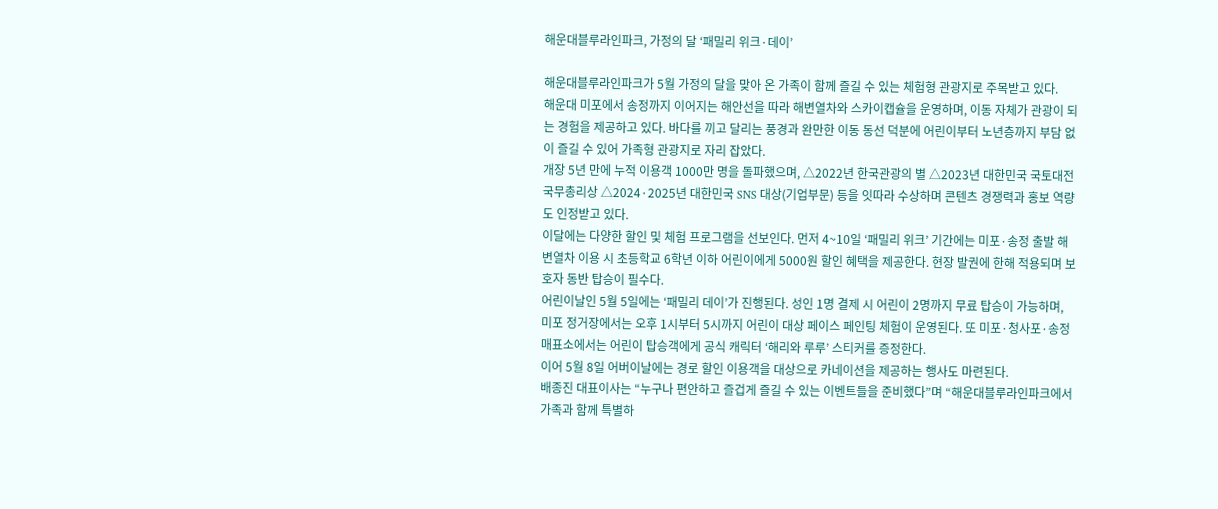해운대블루라인파크, 가정의 달 ‘패밀리 위크·데이’

해운대블루라인파크가 5월 가정의 달을 맞아 온 가족이 함께 즐길 수 있는 체험형 관광지로 주목받고 있다.
해운대 미포에서 송정까지 이어지는 해안선을 따라 해변열차와 스카이캡슐을 운영하며, 이동 자체가 관광이 되는 경험을 제공하고 있다. 바다를 끼고 달리는 풍경과 완만한 이동 동선 덕분에 어린이부터 노년층까지 부담 없이 즐길 수 있어 가족형 관광지로 자리 잡았다.
개장 5년 만에 누적 이용객 1000만 명을 돌파했으며, △2022년 한국관광의 별 △2023년 대한민국 국토대전 국무총리상 △2024·2025년 대한민국 SNS 대상(기업부문) 등을 잇따라 수상하며 콘텐츠 경쟁력과 홍보 역량도 인정받고 있다.
이달에는 다양한 할인 및 체험 프로그램을 선보인다. 먼저 4~10일 ‘패밀리 위크’ 기간에는 미포·송정 출발 해변열차 이용 시 초등학교 6학년 이하 어린이에게 5000원 할인 혜택을 제공한다. 현장 발권에 한해 적용되며 보호자 동반 탑승이 필수다.
어린이날인 5월 5일에는 ‘패밀리 데이’가 진행된다. 성인 1명 결제 시 어린이 2명까지 무료 탑승이 가능하며, 미포 정거장에서는 오후 1시부터 5시까지 어린이 대상 페이스 페인팅 체험이 운영된다. 또 미포·청사포·송정 매표소에서는 어린이 탑승객에게 공식 캐릭터 ‘해리와 루루’ 스티커를 증정한다.
이어 5월 8일 어버이날에는 경로 할인 이용객을 대상으로 카네이션을 제공하는 행사도 마련된다.
배종진 대표이사는 “누구나 편안하고 즐겁게 즐길 수 있는 이벤트들을 준비했다”며 “해운대블루라인파크에서 가족과 함께 특별하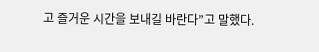고 즐거운 시간을 보내길 바란다”고 말했다.